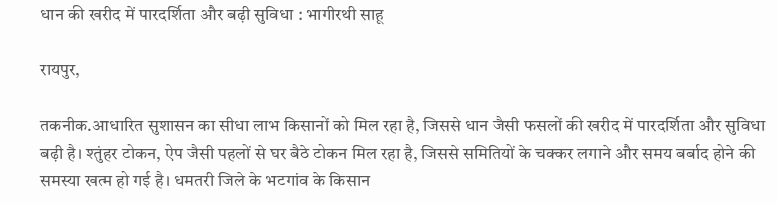धान की खरीद में पारदर्शिता और बढ़ी सुविधा : भागीरथी साहू

रायपुर,

तकनीक.आधारित सुशासन का सीधा लाभ किसानों को मिल रहा है, जिससे धान जैसी फसलों की खरीद में पारदर्शिता और सुविधा बढ़ी है। श्तुंहर टोकन, ऐप जैसी पहलों से घर बैठे टोकन मिल रहा है, जिससे समितियों के चक्कर लगाने और समय बर्बाद होने की समस्या खत्म हो गई है। धमतरी जिले के भटगांव के किसान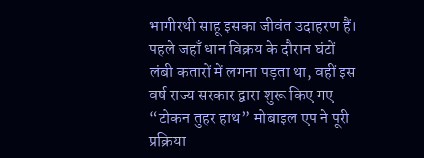भागीरथी साहू इसका जीवंत उदाहरण हैं। पहले जहाँ धान विक्रय के दौरान घंटों लंबी कतारों में लगना पड़ता था, वहीं इस वर्ष राज्य सरकार द्वारा शुरू किए गए “टोकन तुहर हाथ” मोबाइल एप ने पूरी प्रक्रिया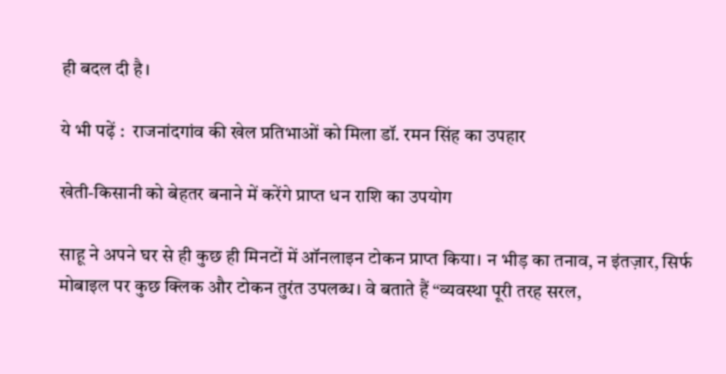ही बदल दी है।

ये भी पढ़ें :  राजनांदगांव की खेल प्रतिभाओं को मिला डॉ. रमन सिंह का उपहार

खेती-किसानी को बेहतर बनाने में करेंगे प्राप्त धन राशि का उपयोग

साहू ने अपने घर से ही कुछ ही मिनटों में ऑनलाइन टोकन प्राप्त किया। न भीड़ का तनाव, न इंतज़ार, सिर्फ मोबाइल पर कुछ क्लिक और टोकन तुरंत उपलब्ध। वे बताते हैं “व्यवस्था पूरी तरह सरल,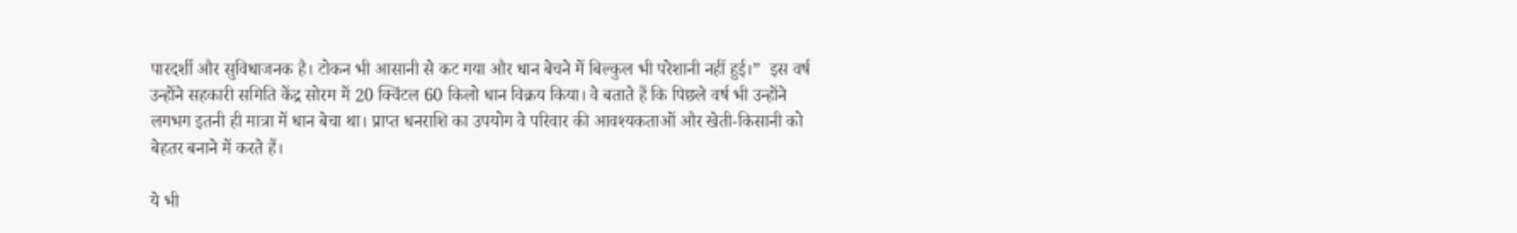पारदर्शी और सुविधाजनक है। टोकन भी आसानी से कट गया और धान बेचने में बिल्कुल भी परेशानी नहीं हुई।”  इस वर्ष उन्होंने सहकारी समिति केंद्र सोरम में 20 क्विंटल 60 किलो धान विक्रय किया। वे बताते हैं कि पिछले वर्ष भी उन्होंने लगभग इतनी ही मात्रा में धान बेचा था। प्राप्त धनराशि का उपयोग वे परिवार की आवश्यकताओं और खेती-किसानी को बेहतर बनाने में करते हैं।

ये भी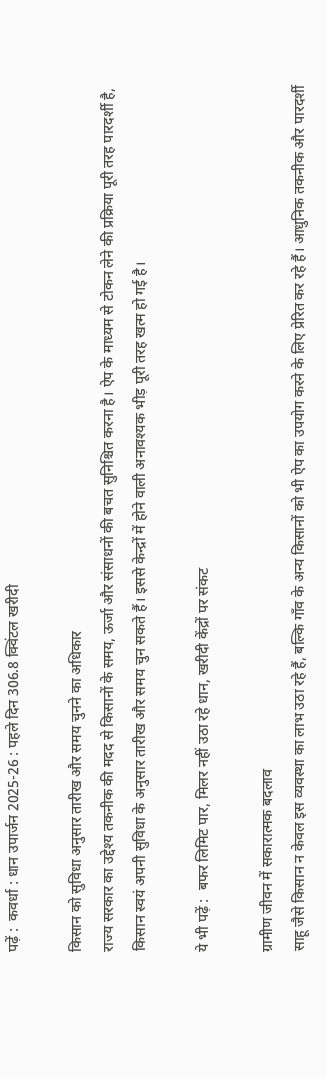पढ़ें :  कवर्धा : धान उपार्जन 2025-26 : पहले दिन 306.8 क्विंटल खरीदी

किसान को सुविधा अनुसार तारीख और समय चुनने का अधिकार
राज्य सरकार का उद्देश्य तकनीक की मदद से किसानों के समय, ऊर्जा और संसाधनों की बचत सुनिश्चित करना है। ऐप के माध्यम से टोकन लेने की प्रक्रिया पूरी तरह पारदर्शी है, किसान स्वयं अपनी सुविधा के अनुसार तारीख और समय चुन सकते हैं। इससे केन्द्रों में होने वाली अनावश्यक भीड़ पूरी तरह खत्म हो गई है।

ये भी पढ़ें :  बफर लिमिट पार, मिलर नहीं उठा रहे धान, खरीदी केंद्रों पर संकट

ग्रामीण जीवन में सकारात्मक बदलाव
साहू जैसे किसान न केवल इस व्यवस्था का लाभ उठा रहे हैं, बल्कि गाँव के अन्य किसानों को भी ऐप का उपयोग करने के लिए प्रेरित कर रहे हैं। आधुनिक तकनीक और पारदर्शी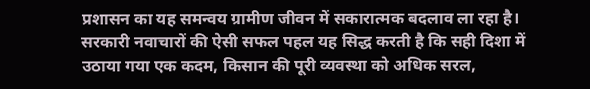प्रशासन का यह समन्वय ग्रामीण जीवन में सकारात्मक बदलाव ला रहा है। सरकारी नवाचारों की ऐसी सफल पहल यह सिद्ध करती है कि सही दिशा में उठाया गया एक कदम, किसान की पूरी व्यवस्था को अधिक सरल,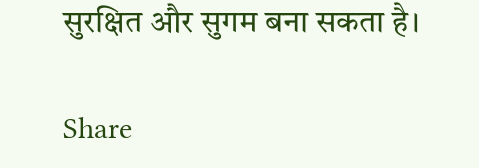सुरक्षित और सुगम बना सकता है।

Share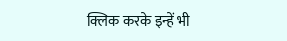क्लिक करके इन्हें भी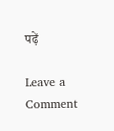पढ़ें

Leave a Comment